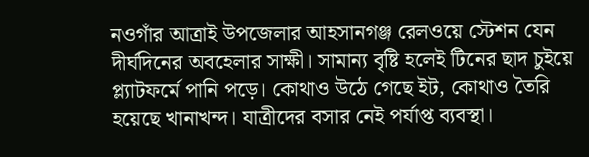নওগাঁর আত্রাই উপজেলার আহসানগঞ্জ রেলওয়ে স্টেশন যেন দীর্ঘদিনের অবহেলার সাক্ষী। সামান্য বৃষ্টি হলেই টিনের ছাদ চুইয়ে প্ল্যাটফর্মে পানি পড়ে। কোথাও উঠে গেছে ইট, কোথাও তৈরি হয়েছে খানাখন্দ। যাত্রীদের বসার নেই পর্যাপ্ত ব্যবস্থা।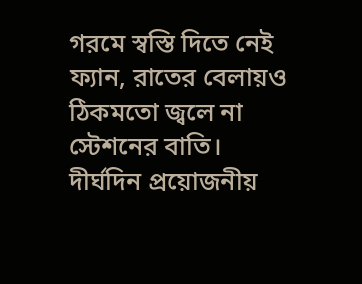গরমে স্বস্তি দিতে নেই ফ্যান, রাতের বেলায়ও ঠিকমতো জ্বলে না স্টেশনের বাতি। দীর্ঘদিন প্রয়োজনীয়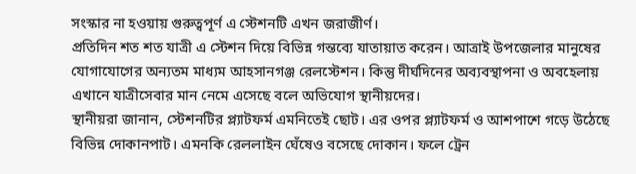সংস্কার না হওয়ায় গুরুত্বপূর্ণ এ স্টেশনটি এখন জরাজীর্ণ।
প্রতিদিন শত শত যাত্রী এ স্টেশন দিয়ে বিভিন্ন গন্তব্যে যাতায়াত করেন। আত্রাই উপজেলার মানুষের যোগাযোগের অন্যতম মাধ্যম আহসানগঞ্জ রেলস্টেশন। কিন্তু দীর্ঘদিনের অব্যবস্থাপনা ও অবহেলায় এখানে যাত্রীসেবার মান নেমে এসেছে বলে অভিযোগ স্থানীয়দের।
স্থানীয়রা জানান, স্টেশনটির প্ল্যাটফর্ম এমনিতেই ছোট। এর ওপর প্ল্যাটফর্ম ও আশপাশে গড়ে উঠেছে বিভিন্ন দোকানপাট। এমনকি রেললাইন ঘেঁষেও বসেছে দোকান। ফলে ট্রেন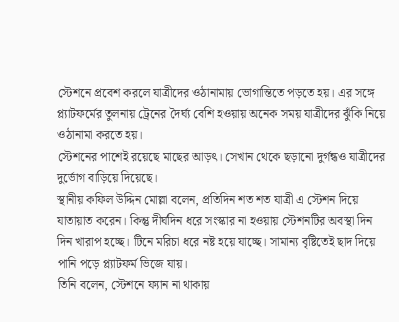স্টেশনে প্রবেশ করলে যাত্রীদের ওঠানামায় ভোগান্তিতে পড়তে হয়। এর সঙ্গে প্ল্যাটফর্মের তুলনায় ট্রেনের দৈর্ঘ্য বেশি হওয়ায় অনেক সময় যাত্রীদের ঝুঁকি নিয়ে ওঠানামা করতে হয়।
স্টেশনের পাশেই রয়েছে মাছের আড়ৎ। সেখান থেকে ছড়ানো দুর্গন্ধও যাত্রীদের দুর্ভোগ বাড়িয়ে দিয়েছে।
স্থানীয় কফিল উদ্দিন মোল্লা বলেন, প্রতিদিন শত শত যাত্রী এ স্টেশন দিয়ে যাতায়াত করেন। কিন্তু দীর্ঘদিন ধরে সংস্কার না হওয়ায় স্টেশনটির অবস্থা দিন দিন খারাপ হচ্ছে। টিনে মরিচা ধরে নষ্ট হয়ে যাচ্ছে। সামান্য বৃষ্টিতেই ছাদ দিয়ে পানি পড়ে প্ল্যাটফর্ম ভিজে যায়।
তিনি বলেন, স্টেশনে ফ্যান না থাকায়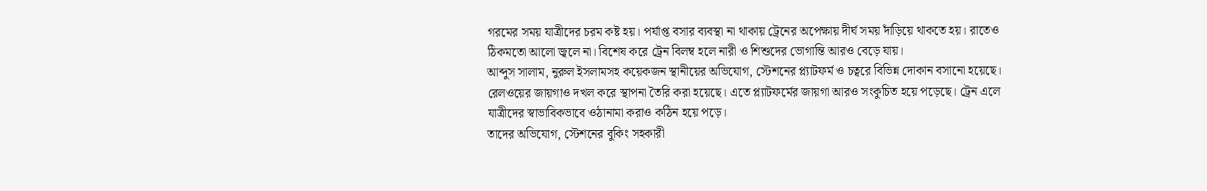গরমের সময় যাত্রীদের চরম কষ্ট হয়। পর্যাপ্ত বসার ব্যবস্থা না থাকায় ট্রেনের অপেক্ষায় দীর্ঘ সময় দাঁড়িয়ে থাকতে হয়। রাতেও ঠিকমতো আলো জ্বলে না। বিশেষ করে ট্রেন বিলম্ব হলে নারী ও শিশুদের ভোগান্তি আরও বেড়ে যায়।
আব্দুস সালাম, নুরুল ইসলামসহ কয়েকজন স্থানীয়ের অভিযোগ, স্টেশনের প্ল্যাটফর্ম ও চত্বরে বিভিন্ন দোকান বসানো হয়েছে। রেলওয়ের জায়গাও দখল করে স্থাপনা তৈরি করা হয়েছে। এতে প্ল্যাটফর্মের জায়গা আরও সংকুচিত হয়ে পড়েছে। ট্রেন এলে যাত্রীদের স্বাভাবিকভাবে ওঠানামা করাও কঠিন হয়ে পড়ে।
তাদের অভিযোগ, স্টেশনের বুকিং সহকারী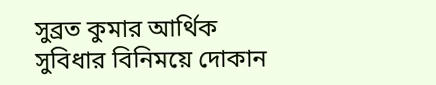সুব্রত কুমার আর্থিক সুবিধার বিনিময়ে দোকান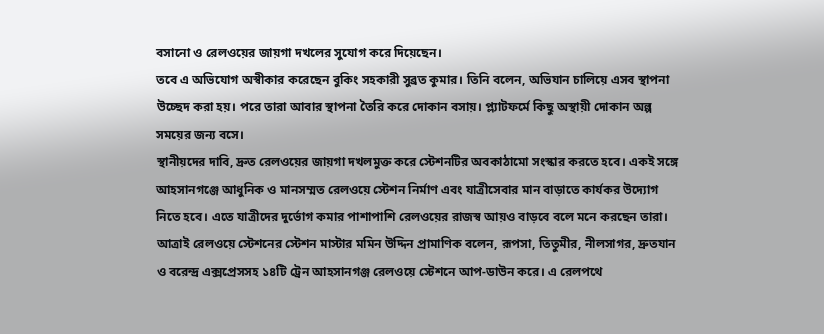বসানো ও রেলওয়ের জায়গা দখলের সুযোগ করে দিয়েছেন।
তবে এ অভিযোগ অস্বীকার করেছেন বুকিং সহকারী সুব্রত কুমার। তিনি বলেন, অভিযান চালিয়ে এসব স্থাপনা উচ্ছেদ করা হয়। পরে তারা আবার স্থাপনা তৈরি করে দোকান বসায়। প্ল্যাটফর্মে কিছু অস্থায়ী দোকান অল্প সময়ের জন্য বসে।
স্থানীয়দের দাবি, দ্রুত রেলওয়ের জায়গা দখলমুক্ত করে স্টেশনটির অবকাঠামো সংস্কার করতে হবে। একই সঙ্গে আহসানগঞ্জে আধুনিক ও মানসম্মত রেলওয়ে স্টেশন নির্মাণ এবং যাত্রীসেবার মান বাড়াতে কার্যকর উদ্যোগ নিতে হবে। এতে যাত্রীদের দুর্ভোগ কমার পাশাপাশি রেলওয়ের রাজস্ব আয়ও বাড়বে বলে মনে করছেন তারা।
আত্রাই রেলওয়ে স্টেশনের স্টেশন মাস্টার মমিন উদ্দিন প্রামাণিক বলেন, রূপসা, তিতুমীর, নীলসাগর, দ্রুতযান ও বরেন্দ্র এক্সপ্রেসসহ ১৪টি ট্রেন আহসানগঞ্জ রেলওয়ে স্টেশনে আপ-ডাউন করে। এ রেলপথে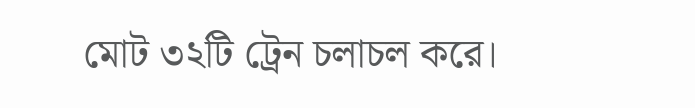মোট ৩২টি ট্রেন চলাচল করে।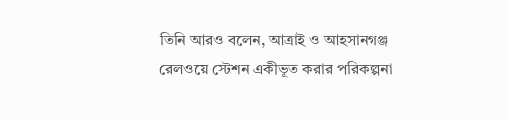তিনি আরও বলেন, আত্রাই ও আহসানগঞ্জ রেলওয়ে স্টেশন একীভূত করার পরিকল্পনা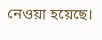নেওয়া হয়েছে।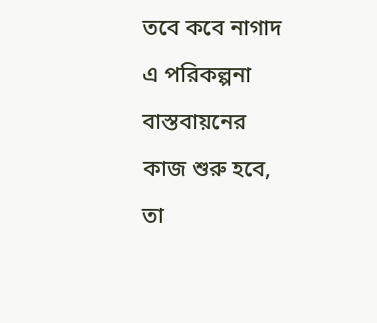তবে কবে নাগাদ এ পরিকল্পনা বাস্তবায়নের কাজ শুরু হবে, তা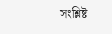সংশ্লিষ্ট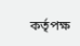কর্তৃপক্ষ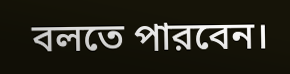বলতে পারবেন।